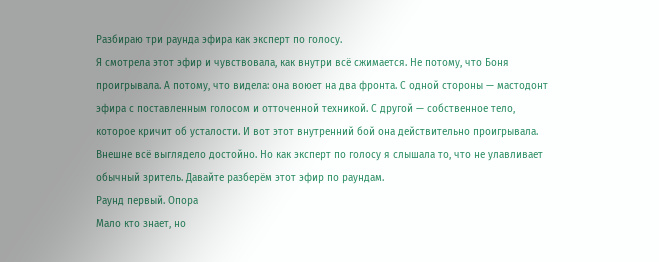Разбираю три раунда эфира как эксперт по голосу.
Я смотрела этот эфир и чувствовала, как внутри всё сжимается. Не потому, что Боня проигрывала. А потому, что видела: она воюет на два фронта. С одной стороны — мастодонт эфира с поставленным голосом и отточенной техникой. С другой — собственное тело, которое кричит об усталости. И вот этот внутренний бой она действительно проигрывала. Внешне всё выглядело достойно. Но как эксперт по голосу я слышала то, что не улавливает обычный зритель. Давайте разберём этот эфир по раундам.
Раунд первый. Опора
Мало кто знает, но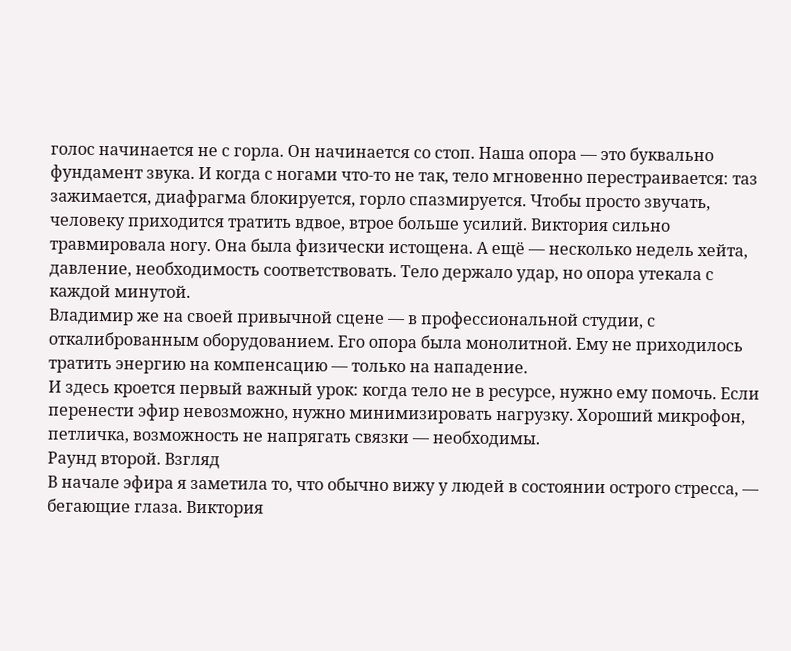голос начинается не с горла. Он начинается со стоп. Наша опора — это буквально фундамент звука. И когда с ногами что-то не так, тело мгновенно перестраивается: таз зажимается, диафрагма блокируется, горло спазмируется. Чтобы просто звучать, человеку приходится тратить вдвое, втрое больше усилий. Виктория сильно травмировала ногу. Она была физически истощена. А ещё — несколько недель хейта, давление, необходимость соответствовать. Тело держало удар, но опора утекала с каждой минутой.
Владимир же на своей привычной сцене — в профессиональной студии, с откалиброванным оборудованием. Его опора была монолитной. Ему не приходилось тратить энергию на компенсацию — только на нападение.
И здесь кроется первый важный урок: когда тело не в ресурсе, нужно ему помочь. Если перенести эфир невозможно, нужно минимизировать нагрузку. Хороший микрофон, петличка, возможность не напрягать связки — необходимы.
Раунд второй. Взгляд
В начале эфира я заметила то, что обычно вижу у людей в состоянии острого стресса, — бегающие глаза. Виктория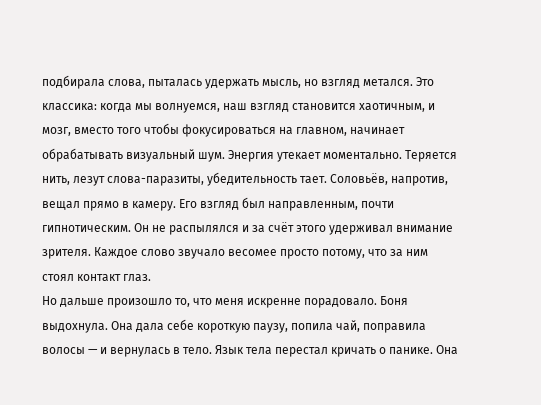подбирала слова, пыталась удержать мысль, но взгляд метался. Это классика: когда мы волнуемся, наш взгляд становится хаотичным, и мозг, вместо того чтобы фокусироваться на главном, начинает обрабатывать визуальный шум. Энергия утекает моментально. Теряется нить, лезут слова-паразиты, убедительность тает. Соловьёв, напротив, вещал прямо в камеру. Его взгляд был направленным, почти гипнотическим. Он не распылялся и за счёт этого удерживал внимание зрителя. Каждое слово звучало весомее просто потому, что за ним стоял контакт глаз.
Но дальше произошло то, что меня искренне порадовало. Боня выдохнула. Она дала себе короткую паузу, попила чай, поправила волосы — и вернулась в тело. Язык тела перестал кричать о панике. Она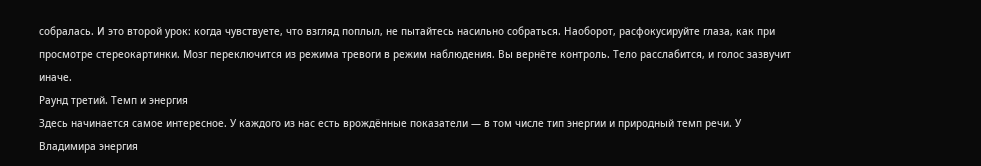собралась. И это второй урок: когда чувствуете, что взгляд поплыл, не пытайтесь насильно собраться. Наоборот, расфокусируйте глаза, как при просмотре стереокартинки. Мозг переключится из режима тревоги в режим наблюдения. Вы вернёте контроль. Тело расслабится, и голос зазвучит иначе.
Раунд третий. Темп и энергия
Здесь начинается самое интересное. У каждого из нас есть врождённые показатели — в том числе тип энергии и природный темп речи. У Владимира энергия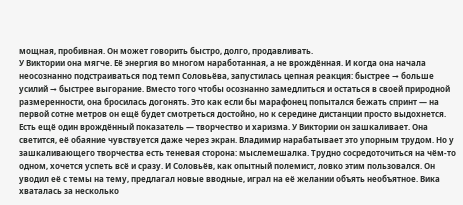мощная, пробивная. Он может говорить быстро, долго, продавливать.
У Виктории она мягче. Её энергия во многом наработанная, а не врождённая. И когда она начала неосознанно подстраиваться под темп Соловьёва, запустилась цепная реакция: быстрее → больше усилий → быстрее выгорание. Вместо того чтобы осознанно замедлиться и остаться в своей природной размеренности, она бросилась догонять. Это как если бы марафонец попытался бежать спринт — на первой сотне метров он ещё будет смотреться достойно, но к середине дистанции просто выдохнется.
Есть ещё один врождённый показатель — творчество и харизма. У Виктории он зашкаливает. Она светится, её обаяние чувствуется даже через экран. Владимир нарабатывает это упорным трудом. Но у зашкаливающего творчества есть теневая сторона: мыслемешалка. Трудно сосредоточиться на чём-то одном, хочется успеть всё и сразу. И Соловьёв, как опытный полемист, ловко этим пользовался. Он уводил её с темы на тему, предлагал новые вводные, играл на её желании объять необъятное. Вика хваталась за несколько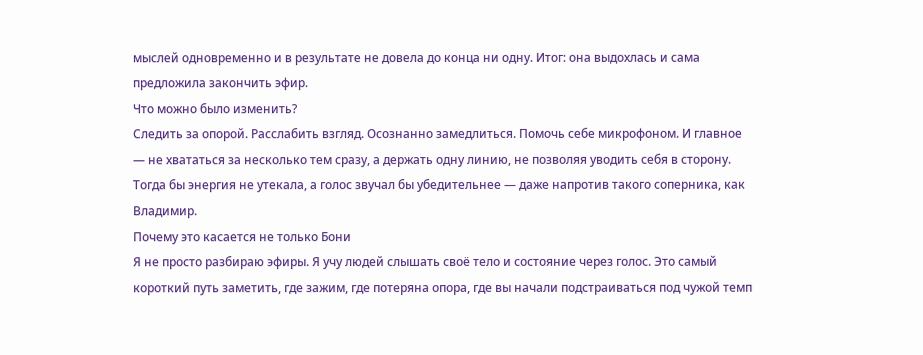мыслей одновременно и в результате не довела до конца ни одну. Итог: она выдохлась и сама предложила закончить эфир.
Что можно было изменить?
Следить за опорой. Расслабить взгляд. Осознанно замедлиться. Помочь себе микрофоном. И главное — не хвататься за несколько тем сразу, а держать одну линию, не позволяя уводить себя в сторону. Тогда бы энергия не утекала, а голос звучал бы убедительнее — даже напротив такого соперника, как Владимир.
Почему это касается не только Бони
Я не просто разбираю эфиры. Я учу людей слышать своё тело и состояние через голос. Это самый короткий путь заметить, где зажим, где потеряна опора, где вы начали подстраиваться под чужой темп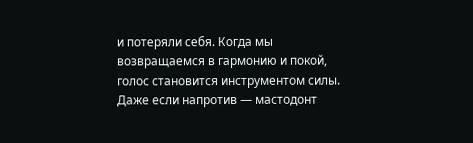и потеряли себя. Когда мы возвращаемся в гармонию и покой, голос становится инструментом силы. Даже если напротив — мастодонт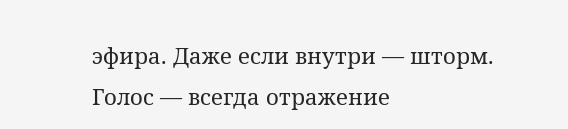эфира. Даже если внутри — шторм.
Голос — всегда отражение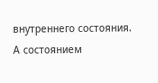внутреннего состояния. А состоянием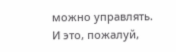можно управлять. И это, пожалуй,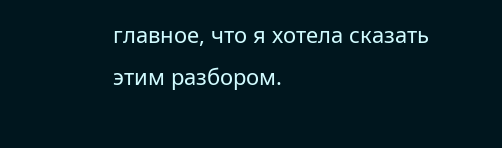главное, что я хотела сказать этим разбором.